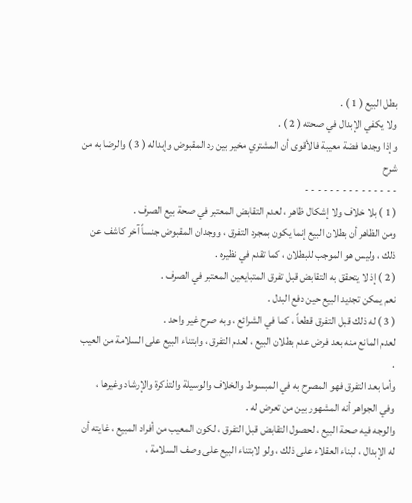بطل البيع ( 1 ) .
ولا يكفي الإبدال في صحته ( 2 ) .
وإذا وجدها فضة معيبة فالأقوى أن المشتري مخير بين رد المقبوض وإبداله ( 3 ) والرضا به من
شرح
- - - - - - - - - - - - - - -
( 1 ) بلا خلاف ولا إشكال ظاهر ، لعدم التقابض المعتبر في صحة بيع الصرف .
ومن الظاهر أن بطلان البيع إنما يكون بمجرد التفرق ، ووجدان المقبوض جنساً آخر كاشف عن ذلك ، وليس هو الموجب للبطلان ، كما تقدم في نظيره .
( 2 ) إذ لا يتحقق به التقابض قبل تفرق المتبايعين المعتبر في الصرف .
نعم يمكن تجديد البيع حين دفع البدل .
( 3 ) له ذلك قبل التفرق قطعاً ، كما في الشرائع ، وبه صرح غير واحد .
لعدم المانع منه بعد فرض عدم بطلان البيع ، لعدم التفرق ، وابتناء البيع على السلامة من العيب .
وأما بعد التفرق فهو المصرح به في المبسوط والخلاف والوسيلة والتذكرة والإرشاد وغيرها ، وفي الجواهر أنه المشهور بين من تعرض له .
والوجه فيه صحة البيع ، لحصول التقابض قبل التفرق ، لكون المعيب من أفراد المبيع ، غايته أن له الإبدال ، لبناء العقلاء على ذلك ، ولو لابتناء البيع على وصف السلامة ،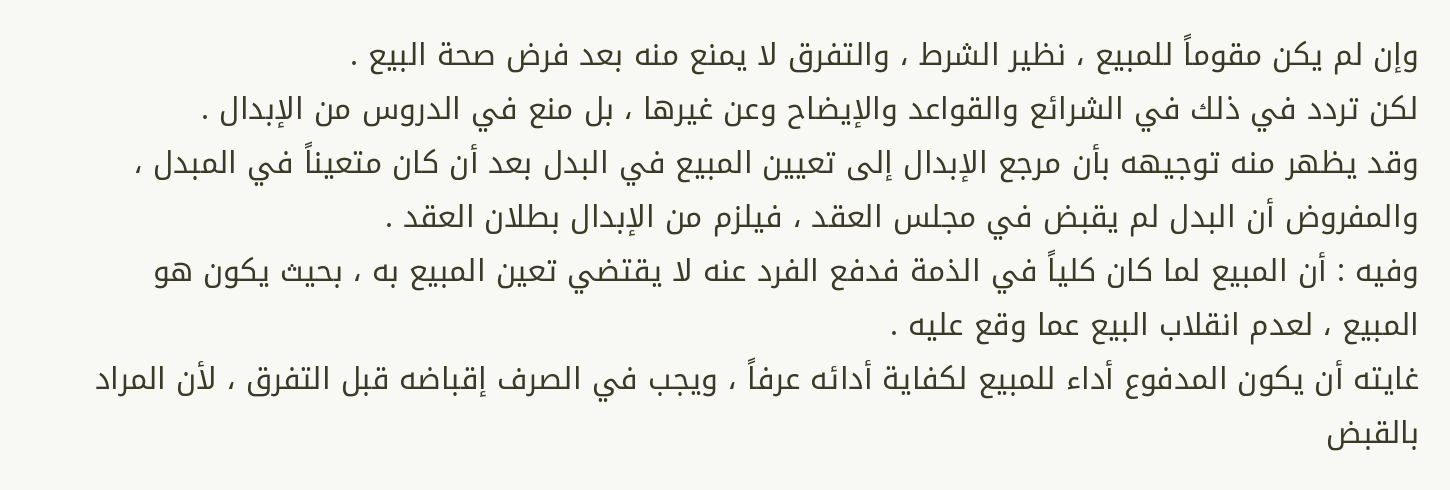وإن لم يكن مقوماً للمبيع ، نظير الشرط ، والتفرق لا يمنع منه بعد فرض صحة البيع .
لكن تردد في ذلك في الشرائع والقواعد والإيضاح وعن غيرها ، بل منع في الدروس من الإبدال .
وقد يظهر منه توجيهه بأن مرجع الإبدال إلى تعيين المبيع في البدل بعد أن كان متعيناً في المبدل ، والمفروض أن البدل لم يقبض في مجلس العقد ، فيلزم من الإبدال بطلان العقد .
وفيه : أن المبيع لما كان كلياً في الذمة فدفع الفرد عنه لا يقتضي تعين المبيع به ، بحيث يكون هو المبيع ، لعدم انقلاب البيع عما وقع عليه .
غايته أن يكون المدفوع أداء للمبيع لكفاية أدائه عرفاً ، ويجب في الصرف إقباضه قبل التفرق ، لأن المراد بالقبض